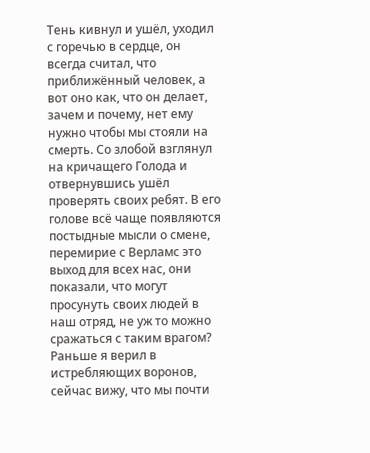Тень кивнул и ушёл, уходил с горечью в сердце, он всегда считал, что приближённый человек, а вот оно как, что он делает, зачем и почему, нет ему нужно чтобы мы стояли на смерть. Со злобой взглянул на кричащего Голода и отвернувшись ушёл проверять своих ребят. В его голове всё чаще появляются постыдные мысли о смене, перемирие с Верламс это выход для всех нас, они показали, что могут просунуть своих людей в наш отряд, не уж то можно сражаться с таким врагом? Раньше я верил в истребляющих воронов, сейчас вижу, что мы почти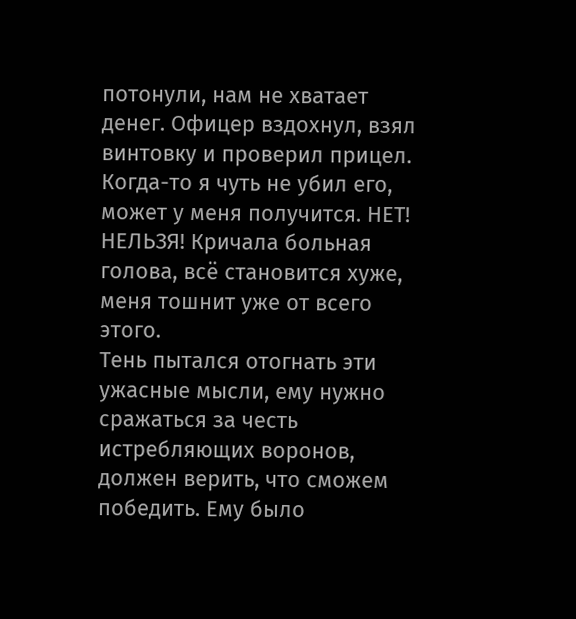потонули, нам не хватает денег. Офицер вздохнул, взял винтовку и проверил прицел. Когда-то я чуть не убил его, может у меня получится. НЕТ! НЕЛЬЗЯ! Кричала больная голова, всё становится хуже, меня тошнит уже от всего этого.
Тень пытался отогнать эти ужасные мысли, ему нужно сражаться за честь истребляющих воронов, должен верить, что сможем победить. Ему было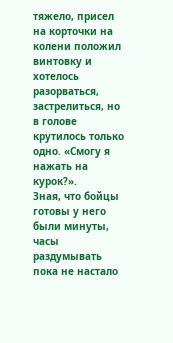тяжело, присел на корточки на колени положил винтовку и хотелось разорваться, застрелиться, но в голове крутилось только одно. «Смогу я нажать на курок?».
Зная, что бойцы готовы у него были минуты, часы раздумывать пока не настало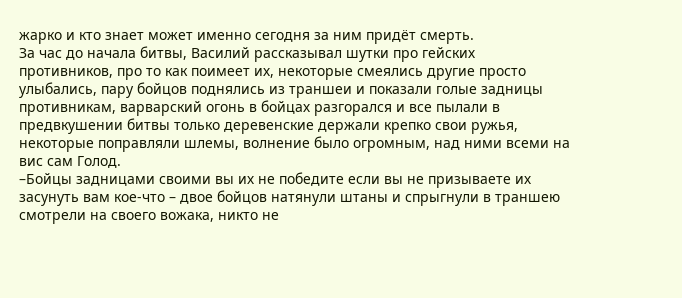жарко и кто знает может именно сегодня за ним придёт смерть.
За час до начала битвы, Василий рассказывал шутки про гейских противников, про то как поимеет их, некоторые смеялись другие просто улыбались, пару бойцов поднялись из траншеи и показали голые задницы противникам, варварский огонь в бойцах разгорался и все пылали в предвкушении битвы только деревенские держали крепко свои ружья, некоторые поправляли шлемы, волнение было огромным, над ними всеми на вис сам Голод.
–Бойцы задницами своими вы их не победите если вы не призываете их засунуть вам кое-что – двое бойцов натянули штаны и спрыгнули в траншею смотрели на своего вожака, никто не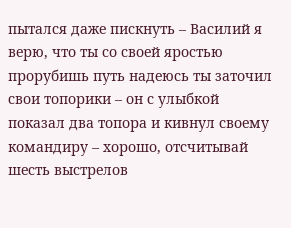пытался даже пискнуть – Василий я верю, что ты со своей яростью прорубишь путь надеюсь ты заточил свои топорики – он с улыбкой показал два топора и кивнул своему командиру – хорошо, отсчитывай шесть выстрелов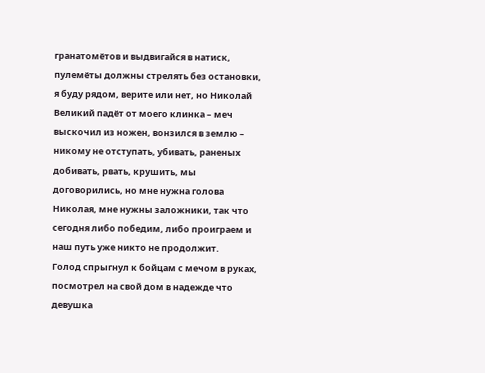гранатомётов и выдвигайся в натиск, пулемёты должны стрелять без остановки, я буду рядом, верите или нет, но Николай Великий падёт от моего клинка – меч выскочил из ножен, вонзился в землю – никому не отступать, убивать, раненых добивать, рвать, крушить, мы договорились, но мне нужна голова Николая, мне нужны заложники, так что сегодня либо победим, либо проиграем и наш путь уже никто не продолжит.
Голод спрыгнул к бойцам с мечом в руках, посмотрел на свой дом в надежде что девушка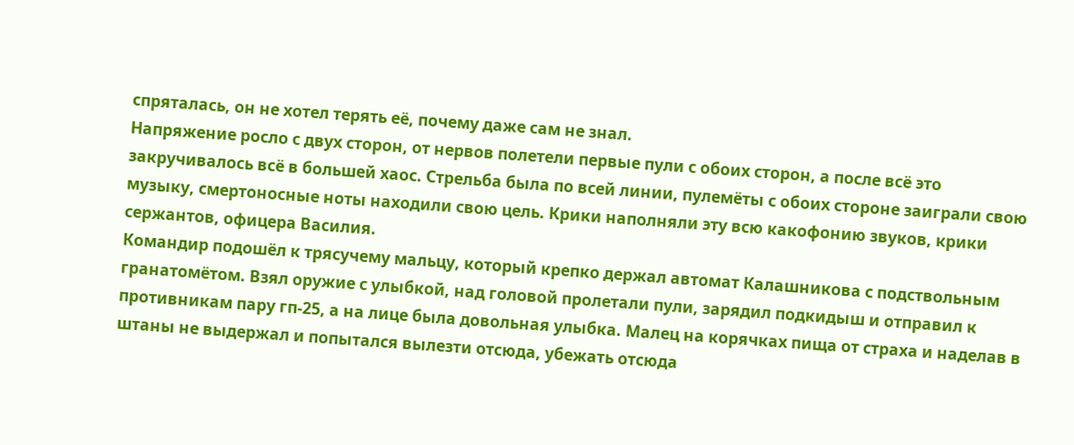спряталась, он не хотел терять её, почему даже сам не знал.
Напряжение росло с двух сторон, от нервов полетели первые пули с обоих сторон, а после всё это закручивалось всё в большей хаос. Стрельба была по всей линии, пулемёты с обоих стороне заиграли свою музыку, смертоносные ноты находили свою цель. Крики наполняли эту всю какофонию звуков, крики сержантов, офицера Василия.
Командир подошёл к трясучему мальцу, который крепко держал автомат Калашникова с подствольным гранатомётом. Взял оружие с улыбкой, над головой пролетали пули, зарядил подкидыш и отправил к противникам пару гп-25, а на лице была довольная улыбка. Малец на корячках пища от страха и наделав в штаны не выдержал и попытался вылезти отсюда, убежать отсюда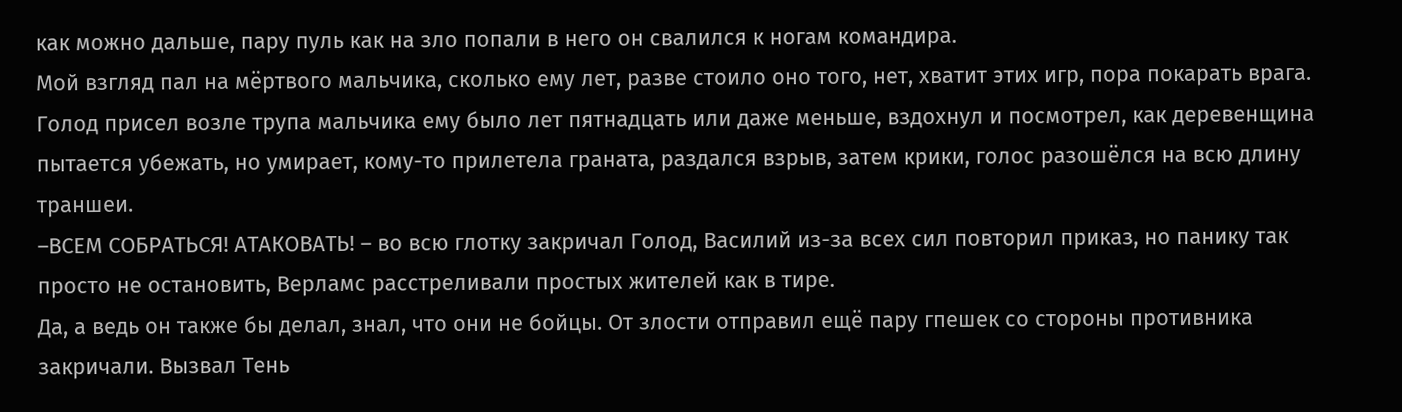как можно дальше, пару пуль как на зло попали в него он свалился к ногам командира.
Мой взгляд пал на мёртвого мальчика, сколько ему лет, разве стоило оно того, нет, хватит этих игр, пора покарать врага.
Голод присел возле трупа мальчика ему было лет пятнадцать или даже меньше, вздохнул и посмотрел, как деревенщина пытается убежать, но умирает, кому-то прилетела граната, раздался взрыв, затем крики, голос разошёлся на всю длину траншеи.
–ВСЕМ СОБРАТЬСЯ! АТАКОВАТЬ! – во всю глотку закричал Голод, Василий из-за всех сил повторил приказ, но панику так просто не остановить, Верламс расстреливали простых жителей как в тире.
Да, а ведь он также бы делал, знал, что они не бойцы. От злости отправил ещё пару гпешек со стороны противника закричали. Вызвал Тень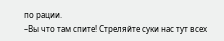по рации.
–Вы что там спите! Стреляйте суки нас тут всех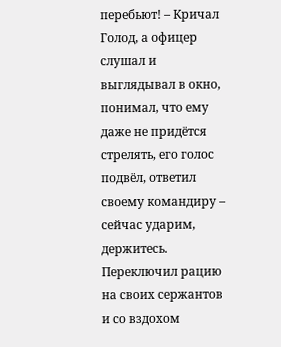перебьют! – Кричал Голод, а офицер слушал и выглядывал в окно, понимал, что ему даже не придётся стрелять, его голос подвёл, ответил своему командиру – сейчас ударим, держитесь.
Переключил рацию на своих сержантов и со вздохом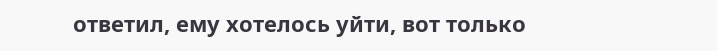ответил, ему хотелось уйти, вот только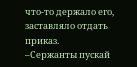что-то держало его, заставляло отдать приказ.
–Сержанты пускай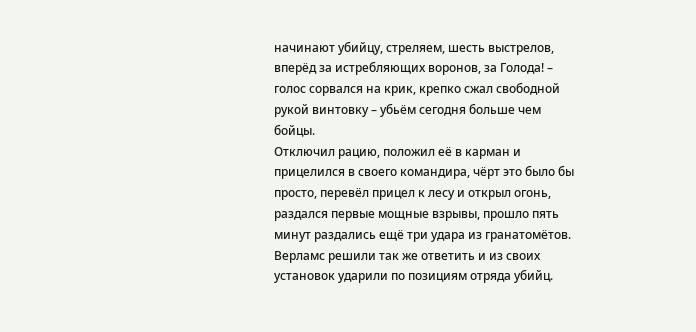начинают убийцу, стреляем, шесть выстрелов, вперёд за истребляющих воронов, за Голода! – голос сорвался на крик, крепко сжал свободной рукой винтовку – убьём сегодня больше чем бойцы.
Отключил рацию, положил её в карман и прицелился в своего командира, чёрт это было бы просто, перевёл прицел к лесу и открыл огонь, раздался первые мощные взрывы, прошло пять минут раздались ещё три удара из гранатомётов. Верламс решили так же ответить и из своих установок ударили по позициям отряда убийц.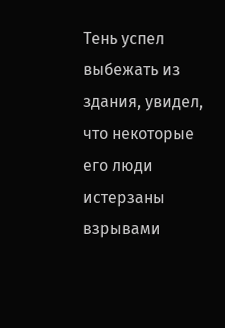Тень успел выбежать из здания, увидел, что некоторые его люди истерзаны взрывами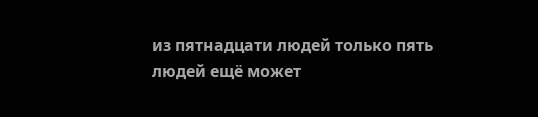из пятнадцати людей только пять людей ещё может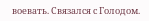воевать. Связался с Голодом.